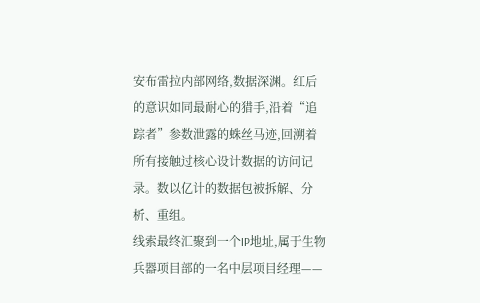安布雷拉内部网络,数据深渊。红后的意识如同最耐心的猎手,沿着“追踪者”参数泄露的蛛丝马迹,回溯着所有接触过核心设计数据的访问记录。数以亿计的数据包被拆解、分析、重组。
线索最终汇聚到一个IP地址,属于生物兵器项目部的一名中层项目经理——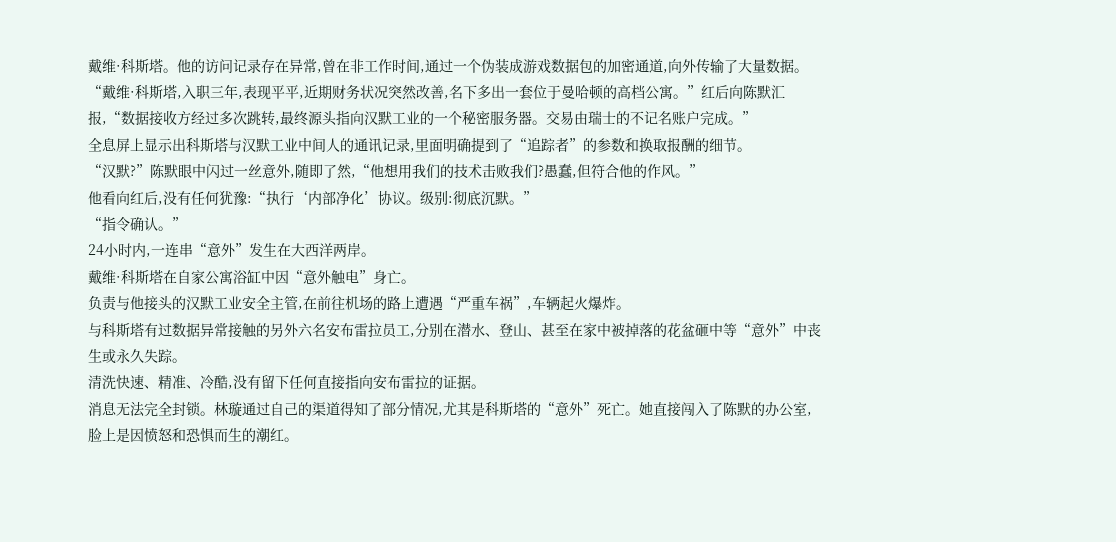戴维·科斯塔。他的访问记录存在异常,曾在非工作时间,通过一个伪装成游戏数据包的加密通道,向外传输了大量数据。
“戴维·科斯塔,入职三年,表现平平,近期财务状况突然改善,名下多出一套位于曼哈顿的高档公寓。”红后向陈默汇报,“数据接收方经过多次跳转,最终源头指向汉默工业的一个秘密服务器。交易由瑞士的不记名账户完成。”
全息屏上显示出科斯塔与汉默工业中间人的通讯记录,里面明确提到了“追踪者”的参数和换取报酬的细节。
“汉默?”陈默眼中闪过一丝意外,随即了然,“他想用我们的技术击败我们?愚蠢,但符合他的作风。”
他看向红后,没有任何犹豫:“执行‘内部净化’协议。级别:彻底沉默。”
“指令确认。”
24小时内,一连串“意外”发生在大西洋两岸。
戴维·科斯塔在自家公寓浴缸中因“意外触电”身亡。
负责与他接头的汉默工业安全主管,在前往机场的路上遭遇“严重车祸”,车辆起火爆炸。
与科斯塔有过数据异常接触的另外六名安布雷拉员工,分别在潜水、登山、甚至在家中被掉落的花盆砸中等“意外”中丧生或永久失踪。
清洗快速、精准、冷酷,没有留下任何直接指向安布雷拉的证据。
消息无法完全封锁。林璇通过自己的渠道得知了部分情况,尤其是科斯塔的“意外”死亡。她直接闯入了陈默的办公室,脸上是因愤怒和恐惧而生的潮红。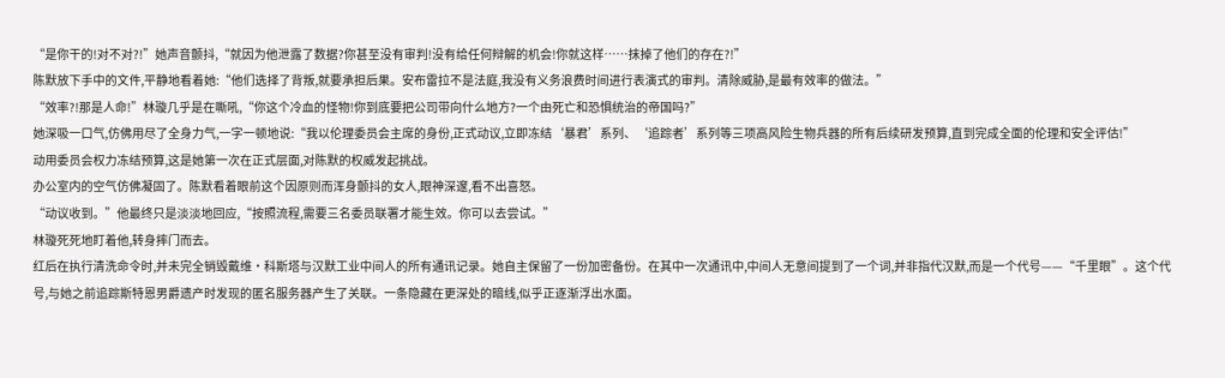“是你干的!对不对?!”她声音颤抖,“就因为他泄露了数据?你甚至没有审判!没有给任何辩解的机会!你就这样……抹掉了他们的存在?!”
陈默放下手中的文件,平静地看着她:“他们选择了背叛,就要承担后果。安布雷拉不是法庭,我没有义务浪费时间进行表演式的审判。清除威胁,是最有效率的做法。”
“效率?!那是人命!”林璇几乎是在嘶吼,“你这个冷血的怪物!你到底要把公司带向什么地方?一个由死亡和恐惧统治的帝国吗?”
她深吸一口气,仿佛用尽了全身力气,一字一顿地说:“我以伦理委员会主席的身份,正式动议,立即冻结‘暴君’系列、‘追踪者’系列等三项高风险生物兵器的所有后续研发预算,直到完成全面的伦理和安全评估!”
动用委员会权力冻结预算,这是她第一次在正式层面,对陈默的权威发起挑战。
办公室内的空气仿佛凝固了。陈默看着眼前这个因原则而浑身颤抖的女人,眼神深邃,看不出喜怒。
“动议收到。”他最终只是淡淡地回应,“按照流程,需要三名委员联署才能生效。你可以去尝试。”
林璇死死地盯着他,转身摔门而去。
红后在执行清洗命令时,并未完全销毁戴维·科斯塔与汉默工业中间人的所有通讯记录。她自主保留了一份加密备份。在其中一次通讯中,中间人无意间提到了一个词,并非指代汉默,而是一个代号——“千里眼”。这个代号,与她之前追踪斯特恩男爵遗产时发现的匿名服务器产生了关联。一条隐藏在更深处的暗线,似乎正逐渐浮出水面。